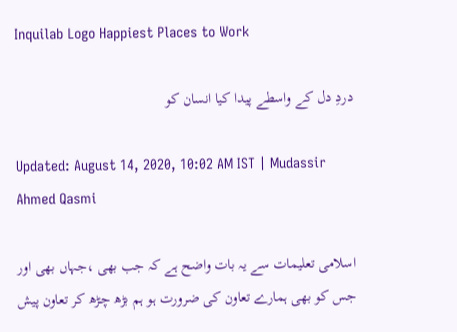Inquilab Logo Happiest Places to Work

دردِ دل کے واسطے پیدا کیا انسان کو

Updated: August 14, 2020, 10:02 AM IST | Mudassir Ahmed Qasmi

اسلامی تعلیمات سے یہ بات واضح ہے کہ جب بھی ،جہاں بھی اور جس کو بھی ہمارے تعاون کی ضرورت ہو ہم بڑھ چڑھ کر تعاون پیش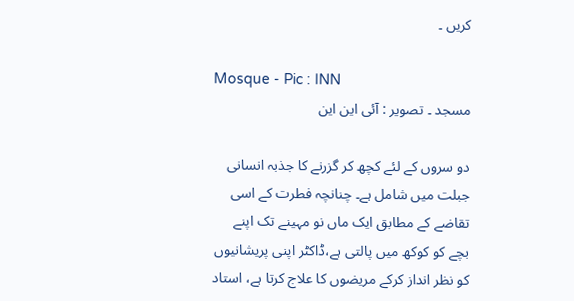کریں ۔

Mosque - Pic : INN
مسجد ۔ تصویر : آئی این این

دو سروں کے لئے کچھ کر گزرنے کا جذبہ انسانی جبلت میں شامل ہے۔ چنانچہ فطرت کے اسی تقاضے کے مطابق ایک ماں نو مہینے تک اپنے بچے کو کوکھ میں پالتی ہے،ڈاکٹر اپنی پریشانیوں کو نظر انداز کرکے مریضوں کا علاج کرتا ہے، استاد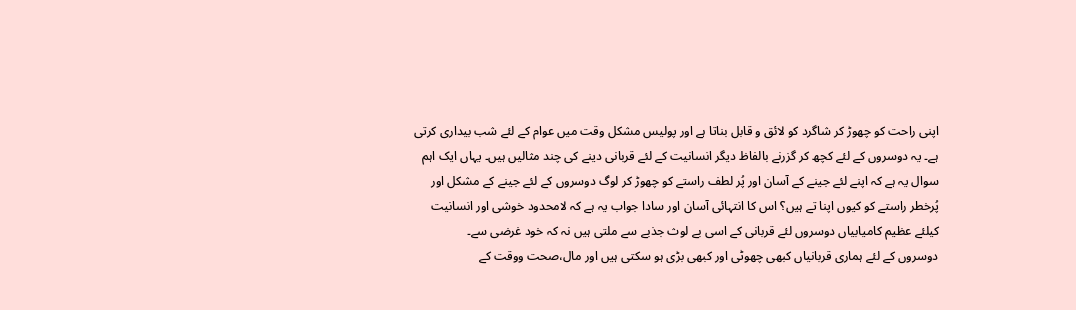اپنی راحت کو چھوڑ کر شاگرد کو لائق و قابل بناتا ہے اور پولیس مشکل وقت میں عوام کے لئے شب بیداری کرتی ہے۔ یہ دوسروں کے لئے کچھ کر گزرنے بالفاظ دیگر انسانیت کے لئے قربانی دینے کی چند مثالیں ہیں۔ یہاں ایک اہم سوال یہ ہے کہ اپنے لئے جینے کے آسان اور پُر لطف راستے کو چھوڑ کر لوگ دوسروں کے لئے جینے کے مشکل اور پُرخطر راستے کو کیوں اپنا تے ہیں؟ اس کا انتہائی آسان اور سادا جواب یہ ہے کہ لامحدود خوشی اور انسانیت کیلئے عظیم کامیابیاں دوسروں لئے قربانی کے اسی بے لوث جذبے سے ملتی ہیں نہ کہ خود غرضی سے۔
دوسروں کے لئے ہماری قربانیاں کبھی چھوٹی اور کبھی بڑی ہو سکتی ہیں اور مال،صحت ووقت کے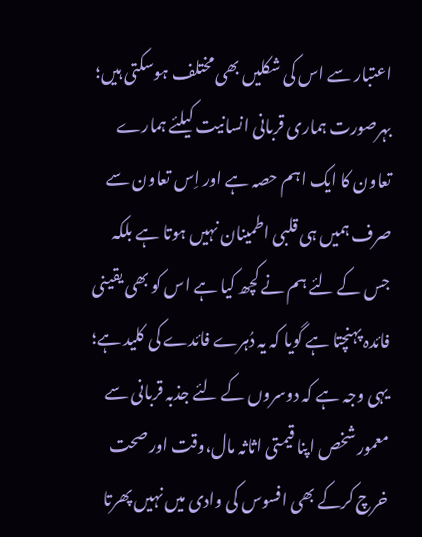اعتبار سے اس کی شکلیں بھی مختلف ہوسکتی ہیں؛ بہرصورت ہماری قربانی انسانیت کیلئے ہمارے  تعاون کا ایک اہم حصہ ہے اور اِس تعاون سے صرف ہمیں ہی قلبی اطمینان نہیں ہوتا ہے بلکہ جس کے لئے ہم نے کچھ کیا ہے اس کو بھی یقینی فائدہ پہنچتا ہے گویا کہ یہ دُہرے فائدے کی کلید ہے؛ یہی وجہ ہے کہ دوسروں کے لئے جذبہ قربانی سے معمور شخص اپنا قیمتی اثاثہ مال،وقت اور صحت خرچ کرکے بھی افسوس کی وادی میں نہیں پھرتا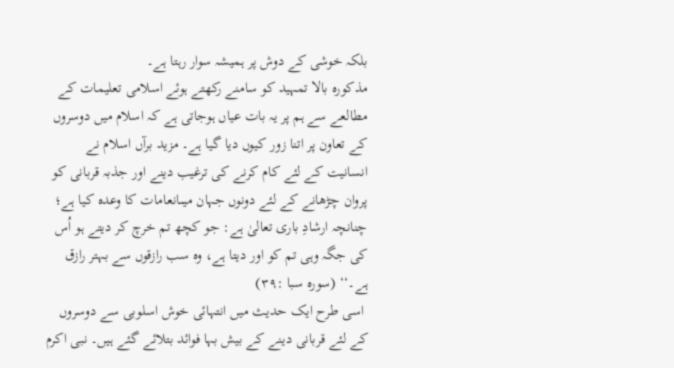بلکہ خوشی کے دوش پر ہمیشہ سوار رہتا ہے۔
مذکورہ بالا تمہید کو سامنے رکھتے ہوئے اسلامی تعلیمات کے مطالعے سے ہم پر یہ بات عیاں ہوجاتی ہے کہ اسلام میں دوسروں کے تعاون پر اتنا زور کیوں دیا گیا ہے۔ مزید برآں اسلام نے انسانیت کے لئے کام کرنے کی ترغیب دینے اور جذبہ قربانی کو پروان چڑھانے کے لئے دونوں جہان میںانعامات کا وعدہ کیا ہے؛ چنانچہ ارشادِ باری تعالیٰ ہے: جو کچھ تم خرچ کر دیتے ہو اُس کی جگہ وہی تم کو اور دیتا ہے، وہ سب رازقوں سے بہتر رازق ہے۔‘‘ (سورہ سبا :۳۹)
 اسی طرح ایک حدیث میں انتہائی خوش اسلوبی سے دوسروں کے لئے قربانی دینے کے بیش بہا فوائد بتلائے گئے ہیں۔ نبی اکرم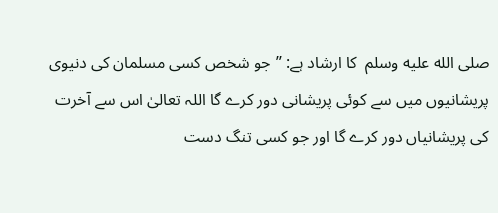صلى الله عليه وسلم  کا ارشاد ہے: ’’جو شخص کسی مسلمان کی دنیوی پریشانیوں میں سے کوئی پریشانی دور کرے گا اللہ تعالیٰ اس سے آخرت کی پریشانیاں دور کرے گا اور جو کسی تنگ دست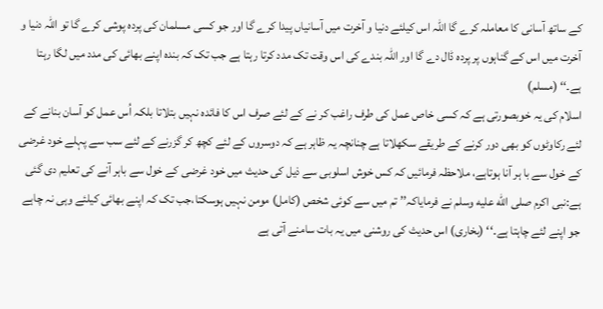کے ساتھ آسانی کا معاملہ کرے گا اللہ اس کیلئے دنیا و آخرت میں آسانیاں پیدا کرے گا اور جو کسی مسلمان کی پردہ پوشی کرے گا تو اللہ دنیا و آخرت میں اس کے گناہوں پر پردہ ڈال دے گا اور اللہ بندے کی اس وقت تک مدد کرتا رہتا ہے جب تک کہ بندہ اپنے بھائی کی مدد میں لگا رہتا ہے۔‘‘ (مسلم)
اسلام کی یہ خوبصورتی ہے کہ کسی خاص عمل کی طرف راغب کر نے کے لئے صرف اس کا فائدہ نہیں بتلاتا بلکہ اُس عمل کو آسان بنانے کے لئے رکاوٹوں کو بھی دور کرنے کے طریقے سکھلاتا ہے چنانچہ یہ ظاہر ہے کہ دوسروں کے لئے کچھ کر گزرنے کے لئے سب سے پہلے خود غرضی کے خول سے با ہر آنا ہوتاہے، ملاحظہ فرمائیں کہ کس خوش اسلوبی سے ذیل کی حدیث میں خود غرضی کے خول سے باہر آنے کی تعلیم دی گئی ہے:نبی اکرم صلى الله عليه وسلم نے فرمایاکہ’’ تم میں سے کوئی شخص (کامل) مومن نہیں ہوسکتا،جب تک کہ اپنے بھائی کیلئے وہی نہ چاہے جو اپنے لئے چاہتا ہے۔‘‘ (بخاری) اس حدیث کی روشنی میں یہ بات سامنے آتی ہے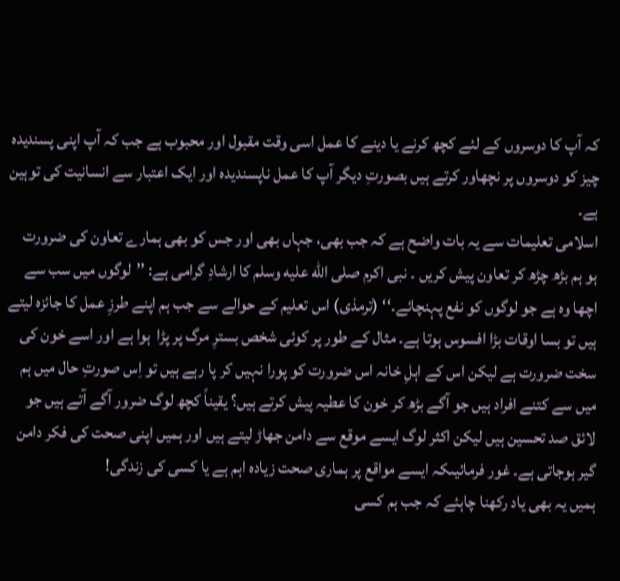کہ آپ کا دوسروں کے لئے کچھ کرنے یا دینے کا عمل اسی وقت مقبول اور محبوب ہے جب کہ آپ اپنی پسندیدہ چیز کو دوسروں پر نچھاور کرتے ہیں بصورتِ دیگر آپ کا عمل ناپسندیدہ اور ایک اعتبار سے انسانیت کی توہین ہے۔
اسلامی تعلیمات سے یہ بات واضح ہے کہ جب بھی، جہاں بھی اور جس کو بھی ہمارے تعاون کی ضرورت ہو ہم بڑھ چڑھ کر تعاون پیش کریں ۔ نبی اکرم صلى الله عليه وسلم کا ارشادِ گرامی ہے: ’’لوگوں میں سب سے اچھا وہ ہے جو لوگوں کو نفع پہنچائے۔‘‘ (ترمذی) اس تعلیم کے حوالے سے جب ہم اپنے طرزِ عمل کا جائزہ لیتے ہیں تو بسا اوقات بڑا افسوس ہوتا ہے۔ مثال کے طور پر کوئی شخص بسترِ مرگ پر پڑا  ہوا ہے اور اسے خون کی سخت ضرورت ہے لیکن اس کے اہلِ خانہ اس ضرورت کو پورا نہیں کر پا رہے ہیں تو اِس صورتِ حال میں ہم میں سے کتنے افراد ہیں جو آگے بڑھ کر خون کا عطیہ پیش کرتے ہیں؟ یقیناً کچھ لوگ ضرور آگے آتے ہیں جو لائق صد تحسین ہیں لیکن اکثر لوگ ایسے موقع سے دامن جھاڑ لیتے ہیں اور ہمیں اپنی صحت کی فکر دامن گیر ہوجاتی ہے۔ غور فرمائیںکہ ایسے مواقع پر ہماری صحت زیادہ اہم ہے یا کسی کی زندگی!
ہمیں یہ بھی یاد رکھنا چاہئے کہ جب ہم کسی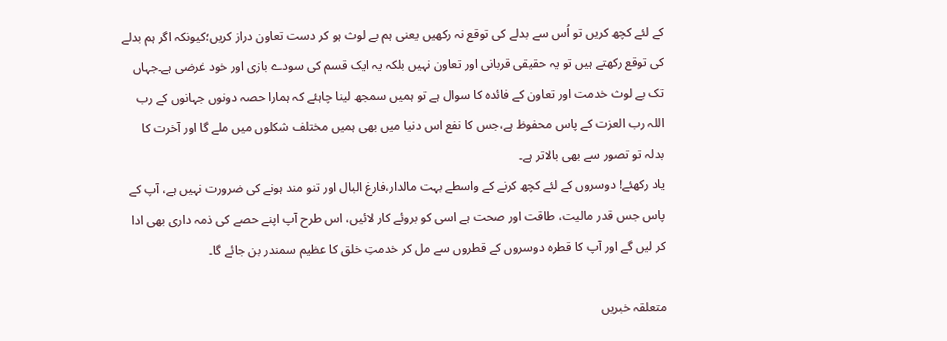کے لئے کچھ کریں تو اُس سے بدلے کی توقع نہ رکھیں یعنی ہم بے لوث ہو کر دست تعاون دراز کریں؛کیونکہ اگر ہم بدلے کی توقع رکھتے ہیں تو یہ حقیقی قربانی اور تعاون نہیں بلکہ یہ ایک قسم کی سودے بازی اور خود غرضی ہے۔جہاں تک بے لوث خدمت اور تعاون کے فائدہ کا سوال ہے تو ہمیں سمجھ لینا چاہئے کہ ہمارا حصہ دونوں جہانوں کے رب اللہ رب العزت کے پاس محفوظ ہے،جس کا نفع اس دنیا میں بھی ہمیں مختلف شکلوں میں ملے گا اور آخرت کا بدلہ تو تصور سے بھی بالاتر ہے۔
یاد رکھئے! دوسروں کے لئے کچھ کرنے کے واسطے بہت مالدار،فارغ البال اور تنو مند ہونے کی ضرورت نہیں ہے، آپ کے پاس جس قدر مالیت، طاقت اور صحت ہے اسی کو بروئے کار لائیں، اس طرح آپ اپنے حصے کی ذمہ داری بھی ادا کر لیں گے اور آپ کا قطرہ دوسروں کے قطروں سے مل کر خدمتِ خلق کا عظیم سمندر بن جائے گا۔

متعلقہ خبریں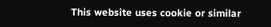This website uses cookie or similar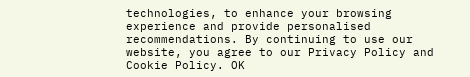technologies, to enhance your browsing experience and provide personalised recommendations. By continuing to use our website, you agree to our Privacy Policy and Cookie Policy. OK